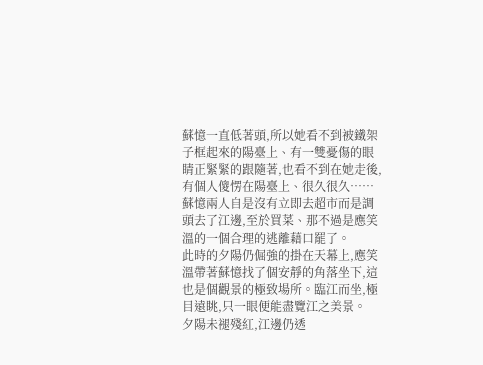蘇憶一直低著頭,所以她看不到被鐵架子框起來的陽臺上、有一雙憂傷的眼睛正緊緊的跟隨著,也看不到在她走後,有個人傻愣在陽臺上、很久很久……
蘇憶兩人自是沒有立即去超市而是調頭去了江邊,至於買菜、那不過是應笑溫的一個合理的逃離藉口罷了。
此時的夕陽仍倔強的掛在天幕上,應笑溫帶著蘇憶找了個安靜的角落坐下,這也是個觀景的極致場所。臨江而坐,極目遠眺,只一眼便能盡覽江之美景。
夕陽未褪殘紅,江邊仍透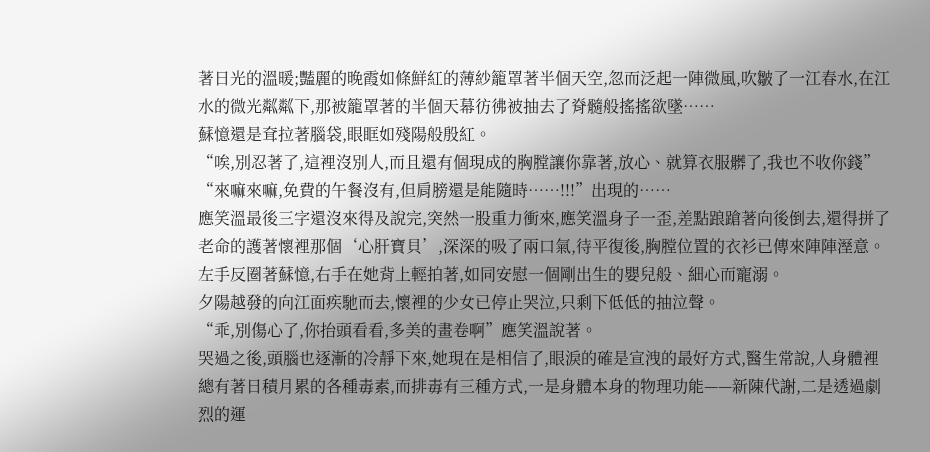著日光的溫暖;豔麗的晚霞如條鮮紅的薄紗籠罩著半個天空,忽而泛起一陣微風,吹皺了一江春水,在江水的微光粼粼下,那被籠罩著的半個天幕彷彿被抽去了脊髓般搖搖欲墜……
蘇憶還是耷拉著腦袋,眼眶如殘陽般殷紅。
“唉,別忍著了,這裡沒別人,而且還有個現成的胸膛讓你靠著,放心、就算衣服髒了,我也不收你錢”
“來嘛來嘛,免費的午餐沒有,但肩膀還是能隨時……!!!”出現的……
應笑溫最後三字還沒來得及說完,突然一股重力衝來,應笑溫身子一歪,差點踉蹌著向後倒去,還得拼了老命的護著懷裡那個‘心肝寶貝’,深深的吸了兩口氣,待平復後,胸膛位置的衣衫已傳來陣陣溼意。
左手反圈著蘇憶,右手在她背上輕拍著,如同安慰一個剛出生的嬰兒般、細心而寵溺。
夕陽越發的向江面疾馳而去,懷裡的少女已停止哭泣,只剩下低低的抽泣聲。
“乖,別傷心了,你抬頭看看,多美的畫卷啊”應笑溫說著。
哭過之後,頭腦也逐漸的冷靜下來,她現在是相信了,眼淚的確是宣洩的最好方式,醫生常說,人身體裡總有著日積月累的各種毒素,而排毒有三種方式,一是身體本身的物理功能——新陳代謝,二是透過劇烈的運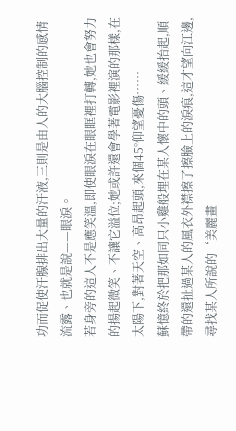功而促使汗腺排出大量的汗液,三則是由人的大腦控制的感情流露、也就是說——眼淚。
若身旁的這人不是應笑溫,即使眼淚在眼眶裡打轉,她也會努力的揚起微笑、不讓它溢位;她或許還會學著電影裡演的那樣,在太陽下,對著天空、高昂起頭,來個45°仰望憂傷……
蘇憶終於把那如同只小雞般埋在某人懷中的頭、緩緩抬起,順帶的還扯過某人的風衣外襟擦了擦臉上的淚痕,這才望向江邊,尋找某人所說的‘美麗畫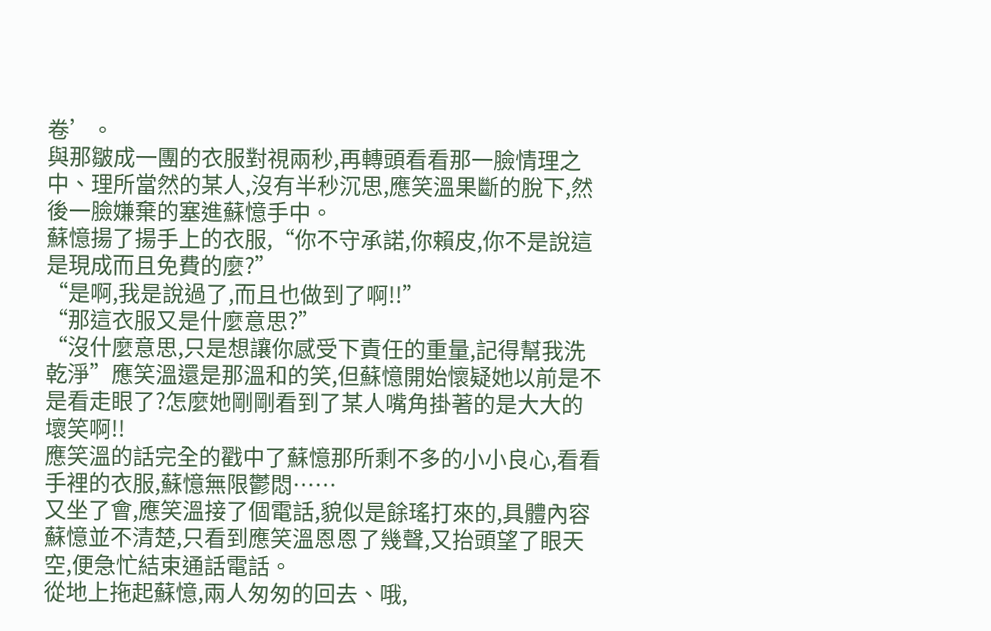卷’。
與那皺成一團的衣服對視兩秒,再轉頭看看那一臉情理之中、理所當然的某人,沒有半秒沉思,應笑溫果斷的脫下,然後一臉嫌棄的塞進蘇憶手中。
蘇憶揚了揚手上的衣服,“你不守承諾,你賴皮,你不是說這是現成而且免費的麼?”
“是啊,我是說過了,而且也做到了啊!!”
“那這衣服又是什麼意思?”
“沒什麼意思,只是想讓你感受下責任的重量,記得幫我洗乾淨”應笑溫還是那溫和的笑,但蘇憶開始懷疑她以前是不是看走眼了?怎麼她剛剛看到了某人嘴角掛著的是大大的壞笑啊!!
應笑溫的話完全的戳中了蘇憶那所剩不多的小小良心,看看手裡的衣服,蘇憶無限鬱悶……
又坐了會,應笑溫接了個電話,貌似是餘瑤打來的,具體內容蘇憶並不清楚,只看到應笑溫恩恩了幾聲,又抬頭望了眼天空,便急忙結束通話電話。
從地上拖起蘇憶,兩人匆匆的回去、哦,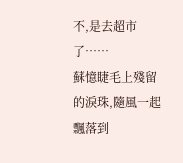不,是去超市了……
蘇憶睫毛上殘留的淚珠,隨風一起飄落到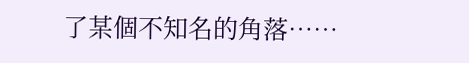了某個不知名的角落……